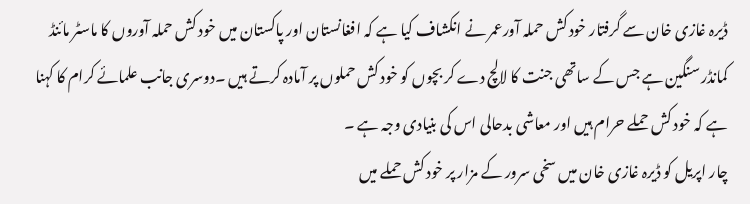ڈیرہ غازی خان سے گرفتار خود کش حملہ آورعمر نے انکشاف کیا ہے کہ افغانستان اور پاکستان میں خود کش حملہ آوروں کا ماسٹر مائنڈ کمانڈر سنگین ہے جس کے ساتھی جنت کا لالچ دے کر بچوں کو خود کش حملوں پر آمادہ کرتے ہیں ۔دوسری جانب علمائے کرام کا کہنا ہے کہ خود کش حملے حرام ہیں اور معاشی بدحالی اس کی بنیادی وجہ ہے ۔
چار اپریل کو ڈیرہ غازی خان میں سخی سرور کے مزار پر خود کش حملے میں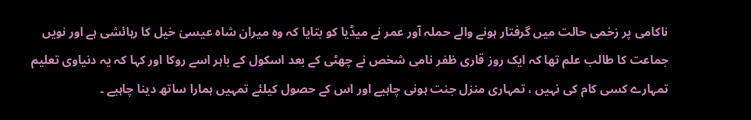ناکامی پر زخمی حالت میں گرفتار ہونے والے حملہ آور عمر نے میڈیا کو بتایا کہ وہ میران شاہ عیسیٰ خیل کا رہائشی ہے اور نویں جماعت کا طالب علم تھا کہ ایک روز قاری ظفر نامی شخص نے چھٹی کے بعد اسکول کے باہر اسے روکا اور کہا کہ یہ دنیاوی تعلیم تمہارے کسی کام کی نہیں ، تمہاری منزل جنت ہونی چاہیے اور اس کے حصول کیلئے تمہیں ہمارا ساتھ دینا چاہیے ۔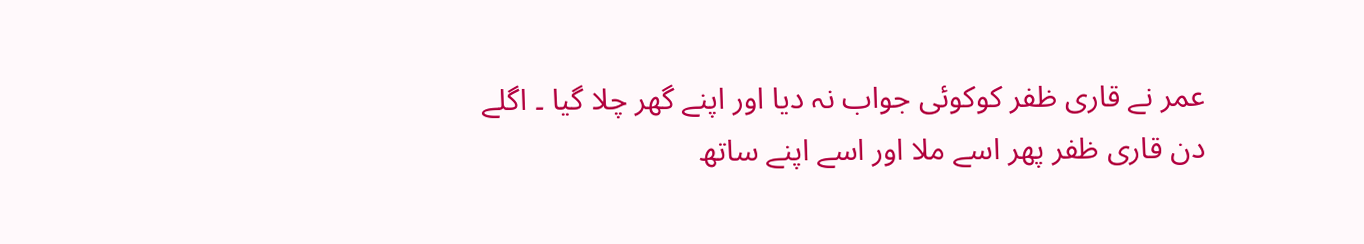عمر نے قاری ظفر کوکوئی جواب نہ دیا اور اپنے گھر چلا گیا ۔ اگلے دن قاری ظفر پھر اسے ملا اور اسے اپنے ساتھ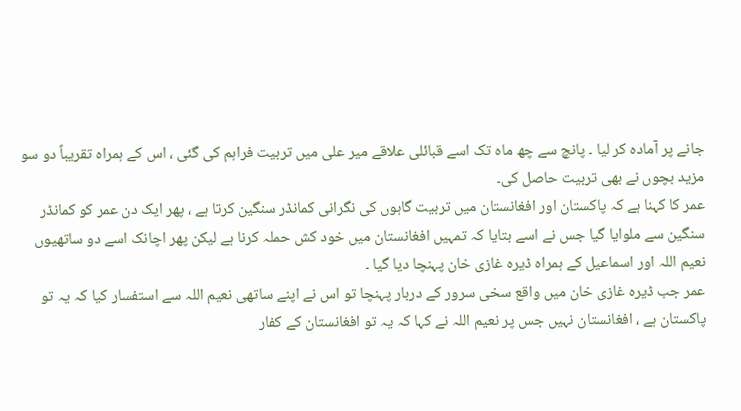جانے پر آمادہ کر لیا ۔ پانچ سے چھ ماہ تک اسے قبائلی علاقے میر علی میں تربیت فراہم کی گئی ، اس کے ہمراہ تقریباً دو سو مزید بچوں نے بھی تربیت حاصل کی۔
عمر کا کہنا ہے کہ پاکستان اور افغانستان میں تربیت گاہوں کی نگرانی کمانڈر سنگین کرتا ہے ، پھر ایک دن عمر کو کمانڈر سنگین سے ملوایا گیا جس نے اسے بتایا کہ تمہیں افغانستان میں خود کش حملہ کرنا ہے لیکن پھر اچانک اسے دو ساتھیوں نعیم اللہ اور اسماعیل کے ہمراہ ڈیرہ غازی خان پہنچا دیا گیا ۔
عمر جب ڈیرہ غازی خان میں واقع سخی سرور کے دربار پہنچا تو اس نے اپنے ساتھی نعیم اللہ سے استفسار کیا کہ یہ تو پاکستان ہے ، افغانستان نہیں جس پر نعیم اللہ نے کہا کہ یہ تو افغانستان کے کفار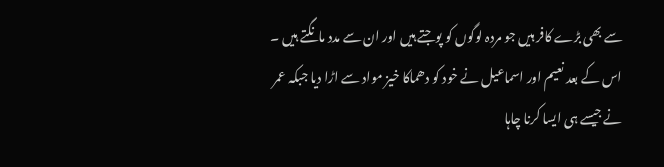سے بھی بڑے کافر ہیں جو مردہ لوگوں کو پوجتے ہیں اور ان سے مدد مانگتے ہیں ۔ اس کے بعد نعیم اور اسماعیل نے خود کو دھماکا خیز مواد سے اڑا دیا جبکہ عمر نے جیسے ہی ایسا کرنا چاہا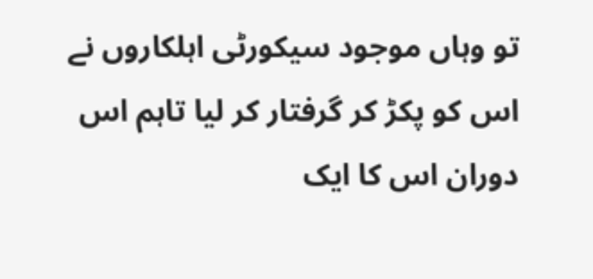تو وہاں موجود سیکورٹی اہلکاروں نے اس کو پکڑ کر گرفتار کر لیا تاہم اس دوران اس کا ایک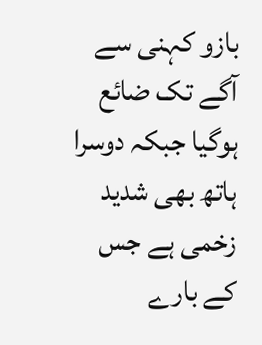بازو کہنی سے آگے تک ضائع ہوگیا جبکہ دوسرا ہاتھ بھی شدید زخمی ہے جس کے بارے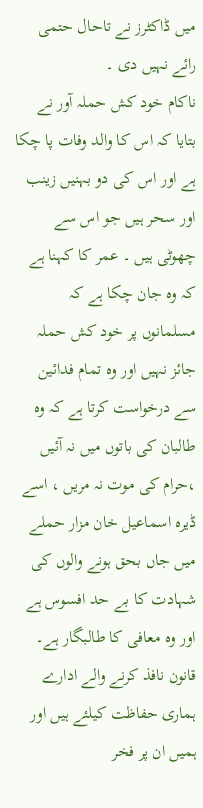میں ڈاکٹرز نے تاحال حتمی رائے نہیں دی ۔
ناکام خود کش حملہ آور نے بتایا کہ اس کا والد وفات پا چکا ہے اور اس کی دو بہنیں زینب اور سحر ہیں جو اس سے چھوٹی ہیں ۔ عمر کا کہنا ہے کہ وہ جان چکا ہے کہ مسلمانوں پر خود کش حملہ جائز نہیں اور وہ تمام فدائین سے درخواست کرتا ہے کہ وہ طالبان کی باتوں میں نہ آئیں ،حرام کی موت نہ مریں ، اسے ڈیرہ اسماعیل خان مزار حملے میں جاں بحق ہونے والوں کی شہادت کا بے حد افسوس ہے اور وہ معافی کا طالبگار ہے۔ قانون نافذ کرنے والے ادارے ہماری حفاظت کیلئے ہیں اور ہمیں ان پر فخر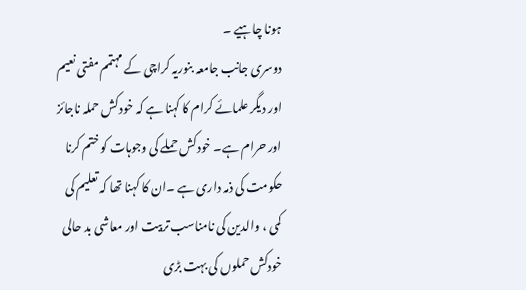ہونا چاہیے ۔
دوسری جانب جامعہ بنوریہ کراچی کے مہتمم مفتی نعیم اور دیگر علمائے کرام کا کہنا ہے کہ خودکش حملہ ناجائز اور حرام ہے۔ خودکش حملے کی وجوہات کو ختم کرنا حکومت کی ذمہ داری ہے ۔ان کا کہنا تھا کہ تعلیم کی کمی ، والدین کی نامناسب تربیت اور معاشی بد حالی خودکش حملوں کی بہت بڑی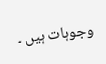وجوہات ہیں ۔